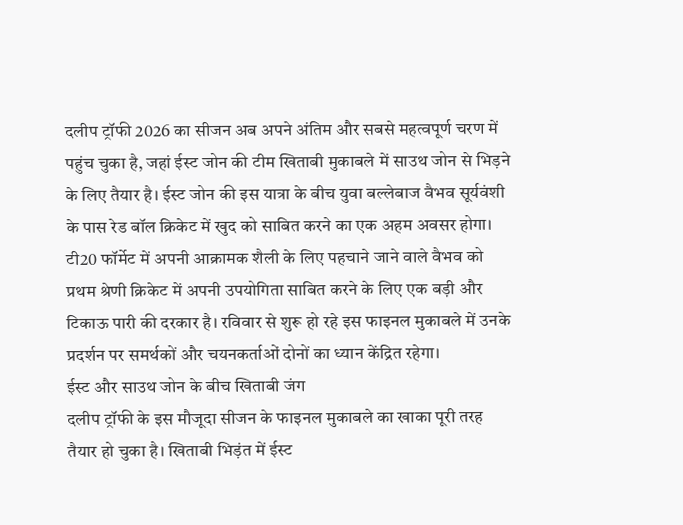दलीप ट्रॉफी 2026 का सीजन अब अपने अंतिम और सबसे महत्वपूर्ण चरण में पहुंच चुका है, जहां ईस्ट जोन की टीम खिताबी मुकाबले में साउथ जोन से भिड़ने के लिए तैयार है। ईस्ट जोन की इस यात्रा के बीच युवा बल्लेबाज वैभव सूर्यवंशी के पास रेड बॉल क्रिकेट में खुद को साबित करने का एक अहम अवसर होगा। टी20 फॉर्मेट में अपनी आक्रामक शैली के लिए पहचाने जाने वाले वैभव को प्रथम श्रेणी क्रिकेट में अपनी उपयोगिता साबित करने के लिए एक बड़ी और टिकाऊ पारी की दरकार है। रविवार से शुरू हो रहे इस फाइनल मुकाबले में उनके प्रदर्शन पर समर्थकों और चयनकर्ताओं दोनों का ध्यान केंद्रित रहेगा।
ईस्ट और साउथ जोन के बीच खिताबी जंग
दलीप ट्रॉफी के इस मौजूदा सीजन के फाइनल मुकाबले का खाका पूरी तरह तैयार हो चुका है। खिताबी भिड़ंत में ईस्ट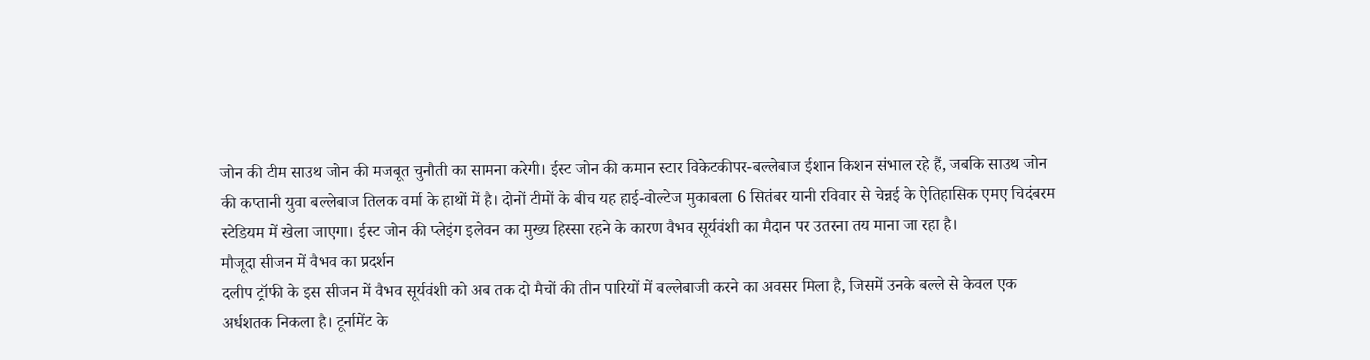जोन की टीम साउथ जोन की मजबूत चुनौती का सामना करेगी। ईस्ट जोन की कमान स्टार विकेटकीपर-बल्लेबाज ईशान किशन संभाल रहे हैं, जबकि साउथ जोन की कप्तानी युवा बल्लेबाज तिलक वर्मा के हाथों में है। दोनों टीमों के बीच यह हाई-वोल्टेज मुकाबला 6 सितंबर यानी रविवार से चेन्नई के ऐतिहासिक एमए चिदंबरम स्टेडियम में खेला जाएगा। ईस्ट जोन की प्लेइंग इलेवन का मुख्य हिस्सा रहने के कारण वैभव सूर्यवंशी का मैदान पर उतरना तय माना जा रहा है।
मौजूदा सीजन में वैभव का प्रदर्शन
दलीप ट्रॉफी के इस सीजन में वैभव सूर्यवंशी को अब तक दो मैचों की तीन पारियों में बल्लेबाजी करने का अवसर मिला है, जिसमें उनके बल्ले से केवल एक अर्धशतक निकला है। टूर्नामेंट के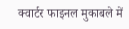क्वार्टर फाइनल मुकाबले में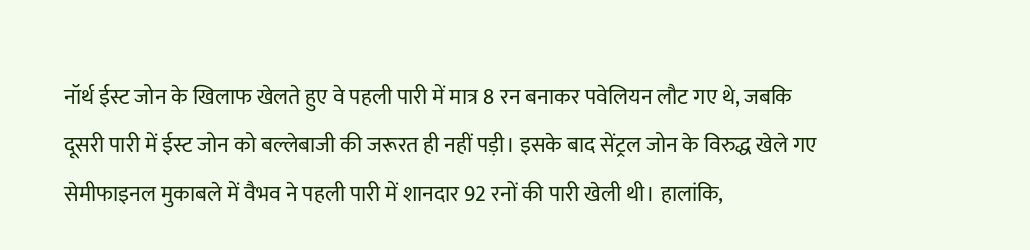नॉर्थ ईस्ट जोन के खिलाफ खेलते हुए वे पहली पारी में मात्र 8 रन बनाकर पवेलियन लौट गए थे, जबकि दूसरी पारी में ईस्ट जोन को बल्लेबाजी की जरूरत ही नहीं पड़ी। इसके बाद सेंट्रल जोन के विरुद्ध खेले गए सेमीफाइनल मुकाबले में वैभव ने पहली पारी में शानदार 92 रनों की पारी खेली थी। हालांकि,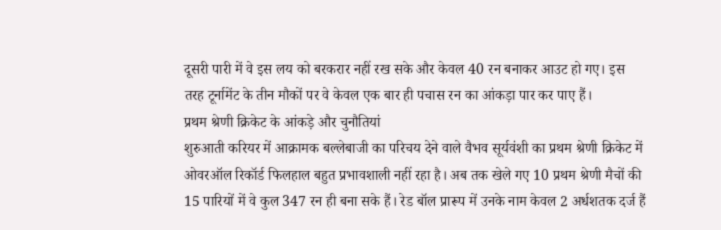दूसरी पारी में वे इस लय को बरकरार नहीं रख सके और केवल 40 रन बनाकर आउट हो गए। इस तरह टूर्नामेंट के तीन मौकों पर वे केवल एक बार ही पचास रन का आंकड़ा पार कर पाए हैं।
प्रथम श्रेणी क्रिकेट के आंकड़े और चुनौतियां
शुरुआती करियर में आक्रामक बल्लेबाजी का परिचय देने वाले वैभव सूर्यवंशी का प्रथम श्रेणी क्रिकेट में ओवरऑल रिकॉर्ड फिलहाल बहुत प्रभावशाली नहीं रहा है। अब तक खेले गए 10 प्रथम श्रेणी मैचों की 15 पारियों में वे कुल 347 रन ही बना सके हैं। रेड बॉल प्रारूप में उनके नाम केवल 2 अर्धशतक दर्ज हैं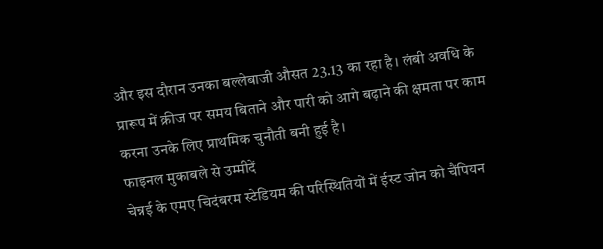और इस दौरान उनका बल्लेबाजी औसत 23.13 का रहा है। लंबी अवधि के प्रारूप में क्रीज पर समय बिताने और पारी को आगे बढ़ाने की क्षमता पर काम करना उनके लिए प्राथमिक चुनौती बनी हुई है।
फाइनल मुकाबले से उम्मीदें
चेन्नई के एमए चिदंबरम स्टेडियम की परिस्थितियों में ईस्ट जोन को चैंपियन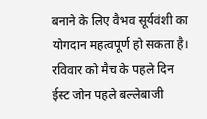बनाने के लिए वैभव सूर्यवंशी का योगदान महत्वपूर्ण हो सकता है। रविवार को मैच के पहले दिन ईस्ट जोन पहले बल्लेबाजी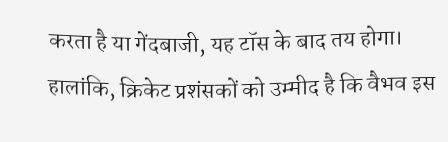करता है या गेंदबाजी, यह टॉस के बाद तय होगा। हालांकि, क्रिकेट प्रशंसकों को उम्मीद है कि वैभव इस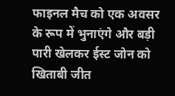फाइनल मैच को एक अवसर के रूप में भुनाएंगे और बड़ी पारी खेलकर ईस्ट जोन को खिताबी जीत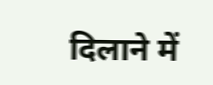दिलाने में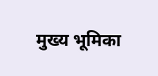मुख्य भूमिका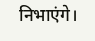निभाएंगे।